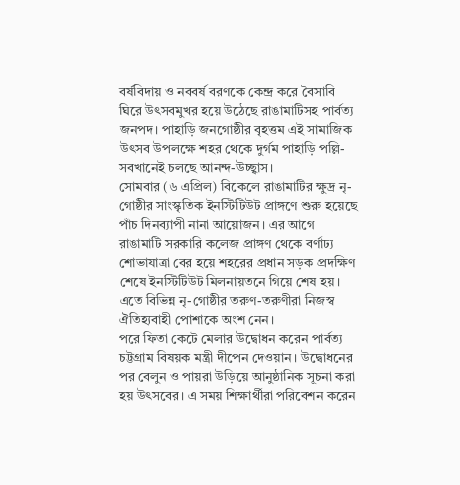বর্ষবিদায় ও নববর্ষ বরণকে কেন্দ্র করে বৈসাবি ঘিরে উৎসবমুখর হয়ে উঠেছে রাঙামাটিসহ পার্বত্য জনপদ। পাহাড়ি জনগোষ্ঠীর বৃহত্তম এই সামাজিক উৎসব উপলক্ষে শহর থেকে দুর্গম পাহাড়ি পল্লি- সবখানেই চলছে আনন্দ-উচ্ছ্বাস।
সোমবার (৬ এপ্রিল) বিকেলে রাঙামাটির ক্ষুদ্র নৃ-গোষ্ঠীর সাংস্কৃতিক ইনস্টিটিউট প্রাঙ্গণে শুরু হয়েছে পাঁচ দিনব্যাপী নানা আয়োজন। এর আগে রাঙামাটি সরকারি কলেজ প্রাঙ্গণ থেকে বর্ণাঢ্য শোভাযাত্রা বের হয়ে শহরের প্রধান সড়ক প্রদক্ষিণ শেষে ইনস্টিটিউট মিলনায়তনে গিয়ে শেষ হয়। এতে বিভিন্ন নৃ-গোষ্ঠীর তরুণ-তরুণীরা নিজস্ব ঐতিহ্যবাহী পোশাকে অংশ নেন।
পরে ফিতা কেটে মেলার উদ্বোধন করেন পার্বত্য চট্টগ্রাম বিষয়ক মন্ত্রী দীপেন দেওয়ান। উদ্বোধনের পর বেলুন ও পায়রা উড়িয়ে আনুষ্ঠানিক সূচনা করা হয় উৎসবের। এ সময় শিক্ষার্থীরা পরিবেশন করেন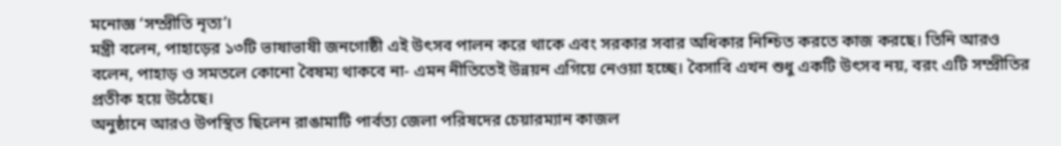মনোজ্ঞ ‘সম্প্রীতি নৃত্য’।
মন্ত্রী বলেন, পাহাড়ের ১৩টি ভাষাভাষী জনগোষ্ঠী এই উৎসব পালন করে থাকে এবং সরকার সবার অধিকার নিশ্চিত করতে কাজ করছে। তিনি আরও বলেন, পাহাড় ও সমতলে কোনো বৈষম্য থাকবে না- এমন নীতিতেই উন্নয়ন এগিয়ে নেওয়া হচ্ছে। বৈসাবি এখন শুধু একটি উৎসব নয়, বরং এটি সম্প্রীতির প্রতীক হয়ে উঠেছে।
অনুষ্ঠানে আরও উপস্থিত ছিলেন রাঙামাটি পার্বত্য জেলা পরিষদের চেয়ারম্যান কাজল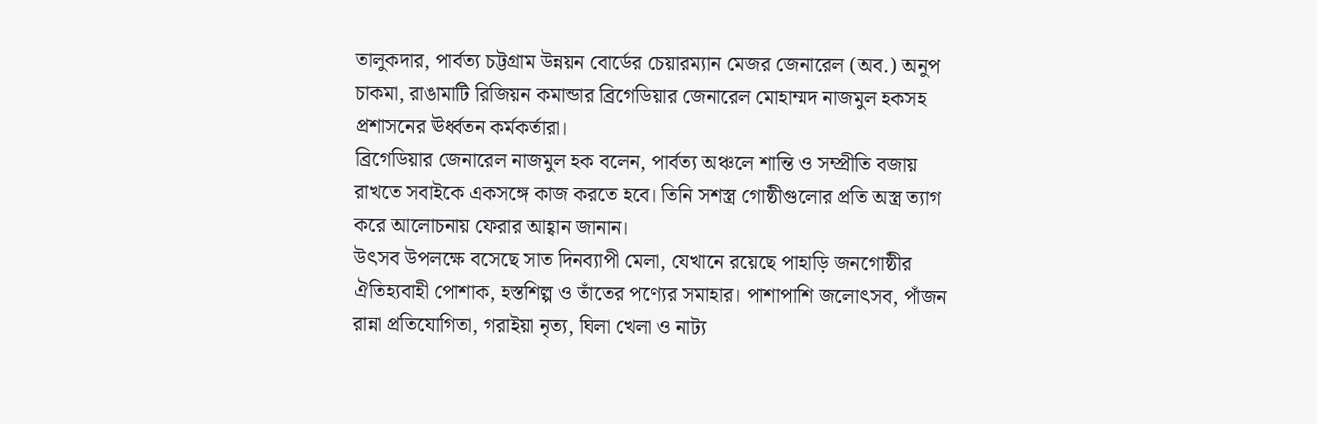তালুকদার, পার্বত্য চট্টগ্রাম উন্নয়ন বোর্ডের চেয়ারম্যান মেজর জেনারেল (অব.) অনুপ চাকমা, রাঙামাটি রিজিয়ন কমান্ডার ব্রিগেডিয়ার জেনারেল মোহাম্মদ নাজমুল হকসহ প্রশাসনের ঊর্ধ্বতন কর্মকর্তারা।
ব্রিগেডিয়ার জেনারেল নাজমুল হক বলেন, পার্বত্য অঞ্চলে শান্তি ও সম্প্রীতি বজায় রাখতে সবাইকে একসঙ্গে কাজ করতে হবে। তিনি সশস্ত্র গোষ্ঠীগুলোর প্রতি অস্ত্র ত্যাগ করে আলোচনায় ফেরার আহ্বান জানান।
উৎসব উপলক্ষে বসেছে সাত দিনব্যাপী মেলা, যেখানে রয়েছে পাহাড়ি জনগোষ্ঠীর ঐতিহ্যবাহী পোশাক, হস্তশিল্প ও তাঁতের পণ্যের সমাহার। পাশাপাশি জলোৎসব, পাঁজন রান্না প্রতিযোগিতা, গরাইয়া নৃত্য, ঘিলা খেলা ও নাট্য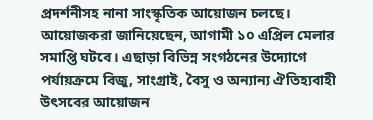প্রদর্শনীসহ নানা সাংস্কৃতিক আয়োজন চলছে।
আয়োজকরা জানিয়েছেন, আগামী ১০ এপ্রিল মেলার সমাপ্তি ঘটবে। এছাড়া বিভিন্ন সংগঠনের উদ্যোগে পর্যায়ক্রমে বিজু, সাংগ্রাই, বৈসু ও অন্যান্য ঐতিহ্যবাহী উৎসবের আয়োজন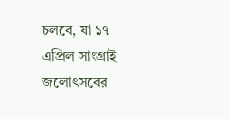চলবে, যা ১৭ এপ্রিল সাংগ্রাই জলোৎসবের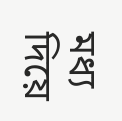মধ্য দিয়ে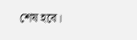শেষ হবে।